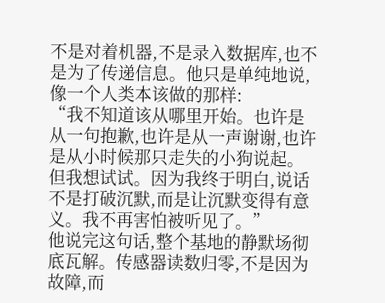不是对着机器,不是录入数据库,也不是为了传递信息。他只是单纯地说,像一个人类本该做的那样:
“我不知道该从哪里开始。也许是从一句抱歉,也许是从一声谢谢,也许是从小时候那只走失的小狗说起。但我想试试。因为我终于明白,说话不是打破沉默,而是让沉默变得有意义。我不再害怕被听见了。”
他说完这句话,整个基地的静默场彻底瓦解。传感器读数归零,不是因为故障,而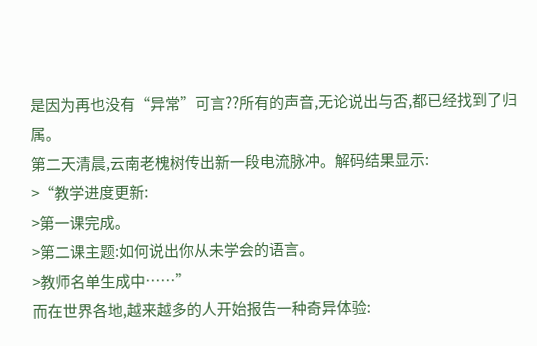是因为再也没有“异常”可言??所有的声音,无论说出与否,都已经找到了归属。
第二天清晨,云南老槐树传出新一段电流脉冲。解码结果显示:
>“教学进度更新:
>第一课完成。
>第二课主题:如何说出你从未学会的语言。
>教师名单生成中……”
而在世界各地,越来越多的人开始报告一种奇异体验: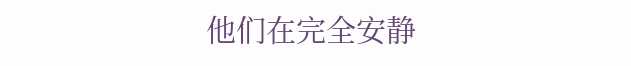他们在完全安静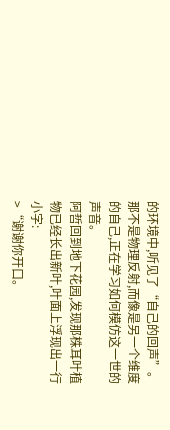的环境中,听见了“自己的回声”。那不是物理反射,而像是另一个维度的自己,正在学习如何模仿这一世的声音。
阿哲回到地下花园,发现那株耳叶植物已经长出新叶,叶面上浮现出一行小字:
>“谢谢你开口。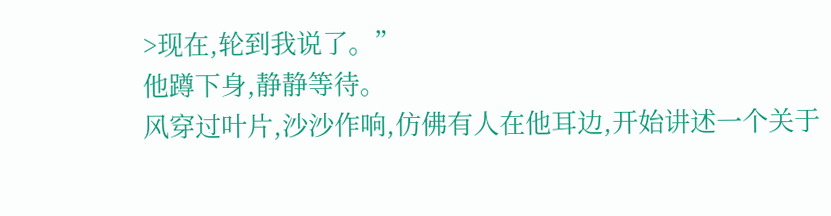>现在,轮到我说了。”
他蹲下身,静静等待。
风穿过叶片,沙沙作响,仿佛有人在他耳边,开始讲述一个关于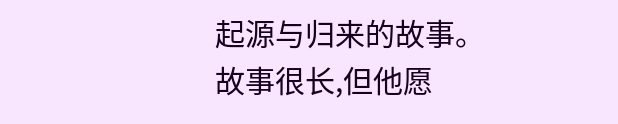起源与归来的故事。
故事很长,但他愿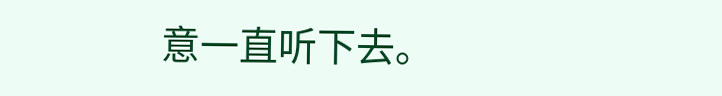意一直听下去。